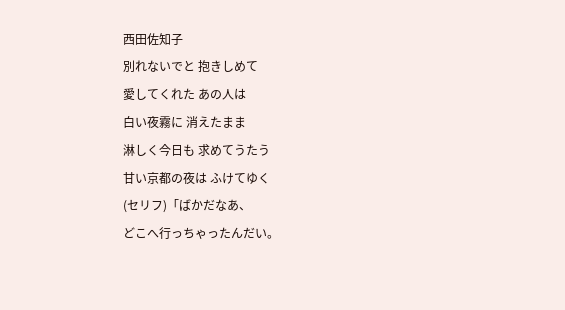西田佐知子
別れないでと 抱きしめて
愛してくれた あの人は
白い夜霧に 消えたまま
淋しく今日も 求めてうたう
甘い京都の夜は ふけてゆく
(セリフ)「ばかだなあ、
どこへ行っちゃったんだい。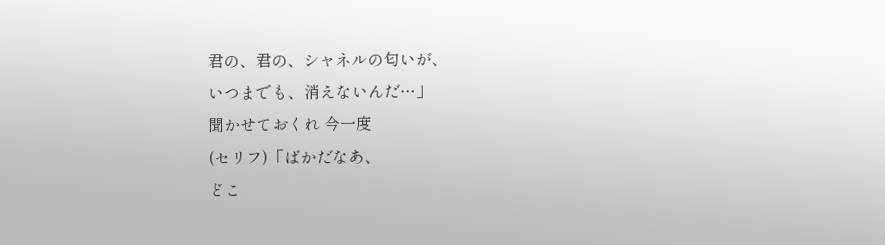君の、君の、シャネルの匂いが、
いつまでも、消えないんだ…」
聞かせておくれ 今一度
(セリフ)「ばかだなあ、
どこ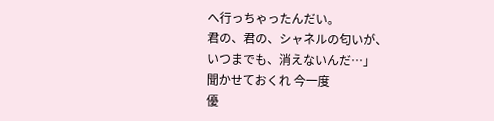へ行っちゃったんだい。
君の、君の、シャネルの匂いが、
いつまでも、消えないんだ…」
聞かせておくれ 今一度
優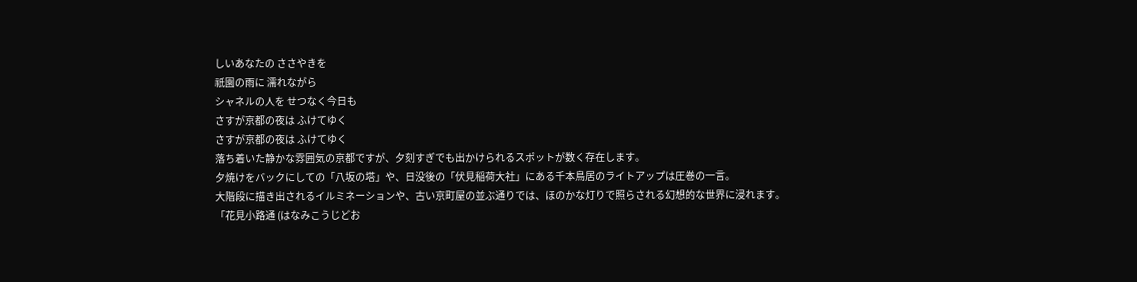しいあなたの ささやきを
祇園の雨に 濡れながら
シャネルの人を せつなく今日も
さすが京都の夜は ふけてゆく
さすが京都の夜は ふけてゆく
落ち着いた静かな雰囲気の京都ですが、夕刻すぎでも出かけられるスポットが数く存在します。
夕焼けをバックにしての「八坂の塔」や、日没後の「伏見稲荷大社」にある千本鳥居のライトアップは圧巻の一言。
大階段に描き出されるイルミネーションや、古い京町屋の並ぶ通りでは、ほのかな灯りで照らされる幻想的な世界に浸れます。
「花見小路通 (はなみこうじどお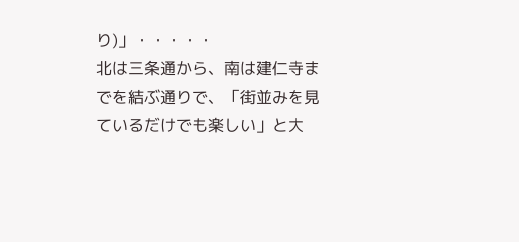り)」・・・・・
北は三条通から、南は建仁寺までを結ぶ通りで、「街並みを見ているだけでも楽しい」と大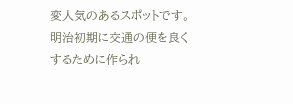変人気のあるスポットです。
明治初期に交通の便を良くするために作られ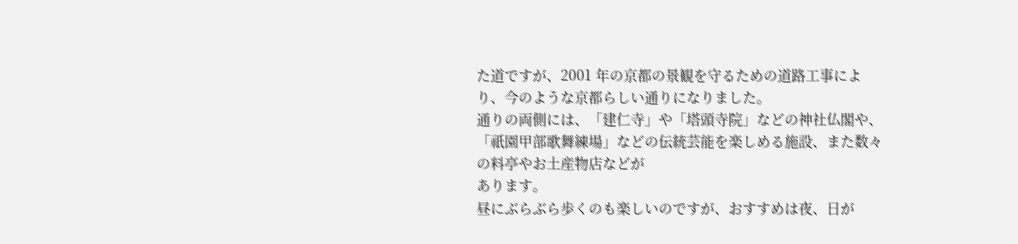た道ですが、2001 年の京都の景観を守るための道路工事により、今のような京都らしい通りになりました。
通りの両側には、「建仁寺」や「塔頭寺院」などの神社仏閣や、「祇園甲部歌舞練場」などの伝統芸能を楽しめる施設、また数々の料亭やお土産物店などが
あります。
昼にぶらぶら歩くのも楽しいのですが、おすすめは夜、日が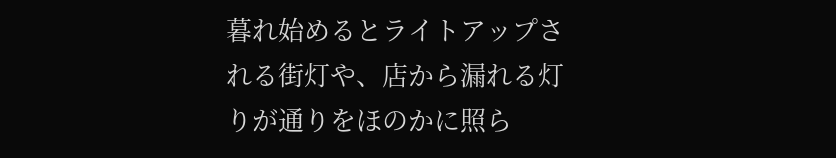暮れ始めるとライトアップされる街灯や、店から漏れる灯りが通りをほのかに照ら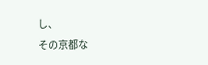し、
その京都な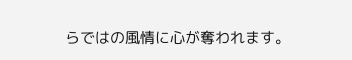らではの風情に心が奪われます。